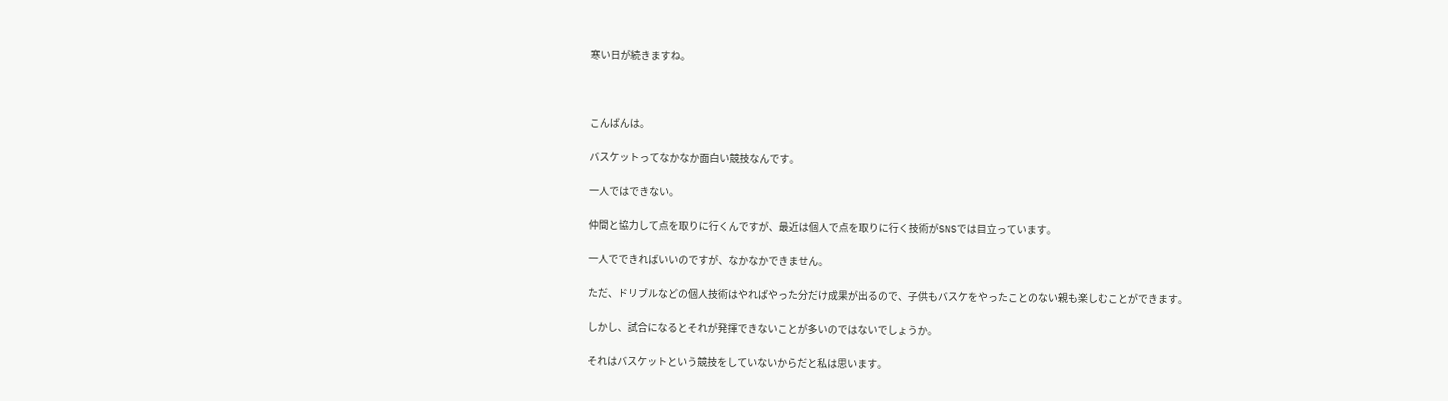寒い日が続きますね。



こんばんは。

バスケットってなかなか面白い競技なんです。

一人ではできない。

仲間と協力して点を取りに行くんですが、最近は個人で点を取りに行く技術がSNSでは目立っています。

一人でできればいいのですが、なかなかできません。

ただ、ドリブルなどの個人技術はやればやった分だけ成果が出るので、子供もバスケをやったことのない親も楽しむことができます。

しかし、試合になるとそれが発揮できないことが多いのではないでしょうか。

それはバスケットという競技をしていないからだと私は思います。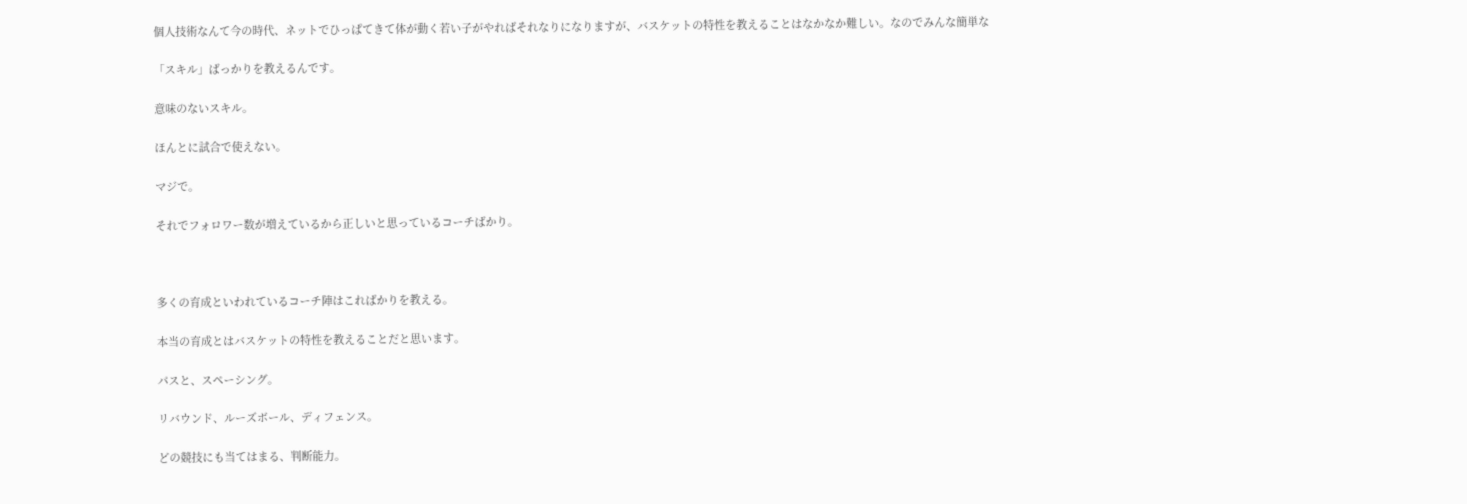個人技術なんて今の時代、ネットでひっぱてきて体が動く若い子がやればそれなりになりますが、バスケットの特性を教えることはなかなか難しい。なのでみんな簡単な

「スキル」ばっかりを教えるんです。

意味のないスキル。

ほんとに試合で使えない。

マジで。

それでフォロワー数が増えているから正しいと思っているコーチばかり。



多くの育成といわれているコーチ陣はこればかりを教える。

本当の育成とはバスケットの特性を教えることだと思います。

パスと、スペーシング。

リバウンド、ルーズボール、ディフェンス。

どの競技にも当てはまる、判断能力。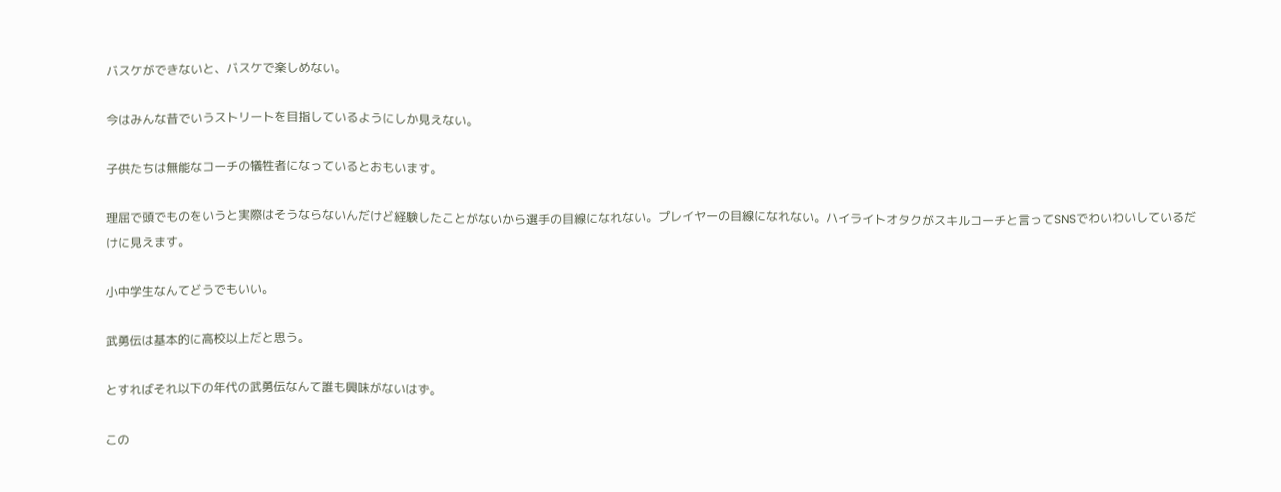バスケができないと、バスケで楽しめない。

今はみんな昔でいうストリートを目指しているようにしか見えない。

子供たちは無能なコーチの犠牲者になっているとおもいます。

理屈で頭でものをいうと実際はそうならないんだけど経験したことがないから選手の目線になれない。プレイヤーの目線になれない。ハイライトオタクがスキルコーチと言ってSNSでわいわいしているだけに見えます。

小中学生なんてどうでもいい。

武勇伝は基本的に高校以上だと思う。

とすればそれ以下の年代の武勇伝なんて誰も興味がないはず。

この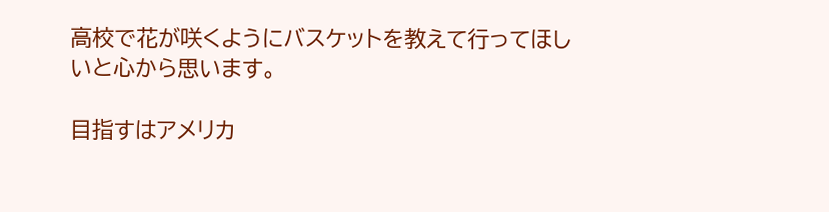高校で花が咲くようにバスケットを教えて行ってほしいと心から思います。

目指すはアメリカ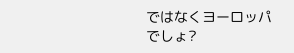ではなくヨーロッパでしょ?